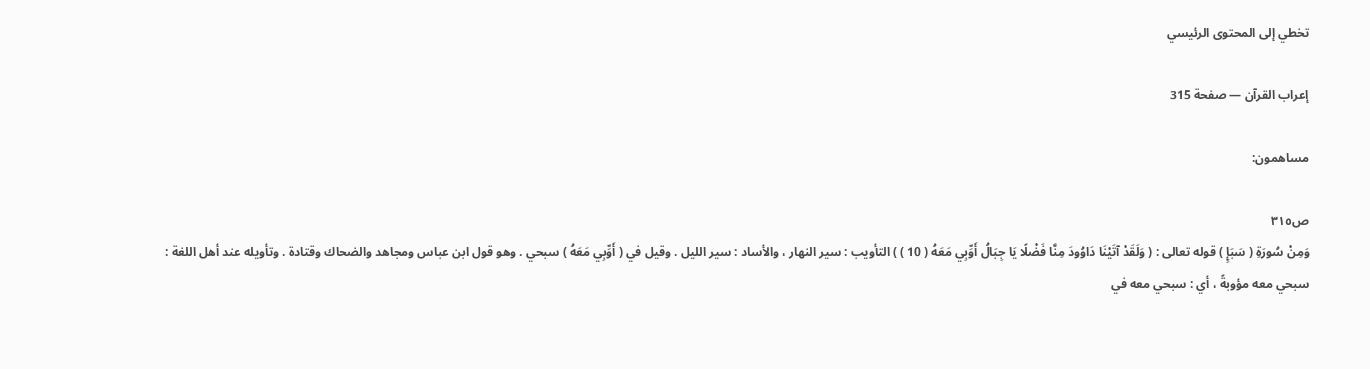تخطي إلى المحتوى الرئيسي

إعراب القرآن — صفحة 315

مساهمون:

ص٣١٥
وَمِنْ سُورَةِ ( سَبَإٍ ) قوله تعالى : ( وَلَقَدْ آتَيْنَا دَاوُودَ مِنَّا فَضْلًا يَا جِبَالُ أَوِّبِي مَعَهُ ( 10 ) ) التأويب : سير النهار ، والأساد : سير الليل . وقيل في ( أَوِّبِي مَعَهُ ) سبحي . وهو قول ابن عباس ومجاهد والضحاك وقتادة . وتأويله عند أهل اللغة : سبحي معه مؤوبةً ، أي : سبحي معه في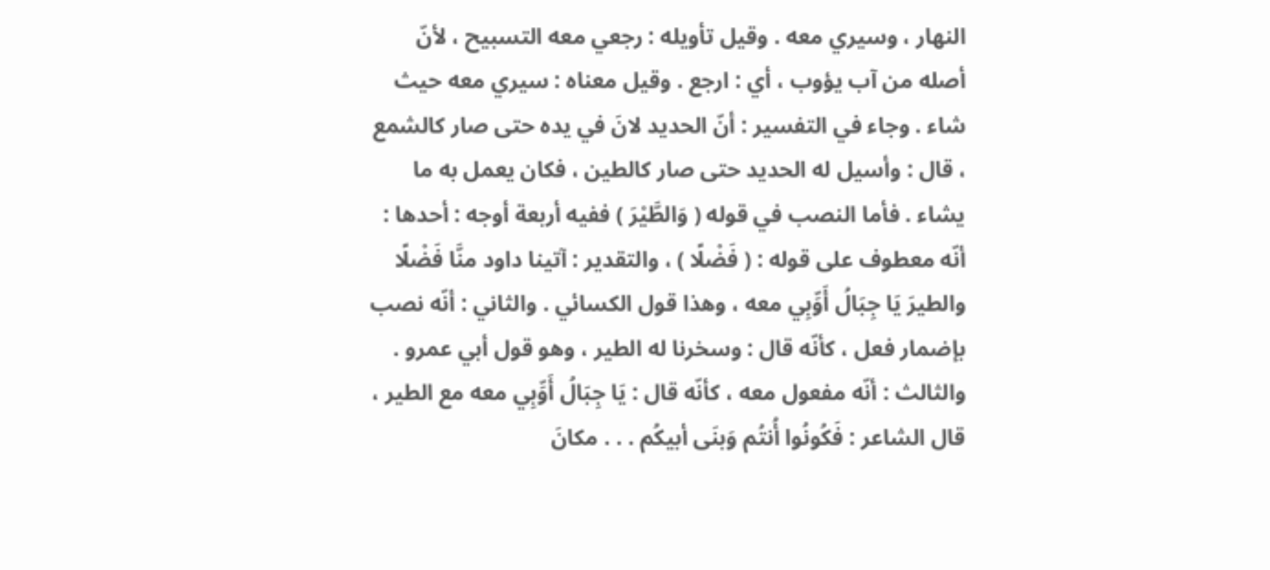النهار ، وسيري معه . وقيل تأويله : رجعي معه التسبيح ، لأنّ أصله من آب يؤوب ، أي : ارجع . وقيل معناه : سيري معه حيث شاء . وجاء في التفسير : أنّ الحديد لانَ في يده حتى صار كالشمع ، قال : وأسيل له الحديد حتى صار كالطين ، فكان يعمل به ما يشاء . فأما النصب في قوله ( وَالطَّيْرَ ) ففيه أربعة أوجه : أحدها : أنّه معطوف على قوله : ( فَضْلًا ) ، والتقدير : آتينا داود منَّا فَضْلًا والطيرَ يَا جِبَالُ أَوِّبِي معه ، وهذا قول الكسائي . والثاني : أنّه نصب بإضمار فعل ، كأنّه قال : وسخرنا له الطير ، وهو قول أبي عمرو . والثالث : أنّه مفعول معه ، كأنّه قال : يَا جِبَالُ أَوِّبِي معه مع الطير ، قال الشاعر : فَكُونُوا أُنتُم وَبنَى أبيكُم . . . مكانَ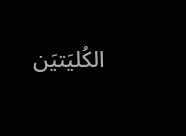الكُليَتيَن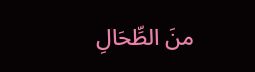منَ الطِّحَالِ